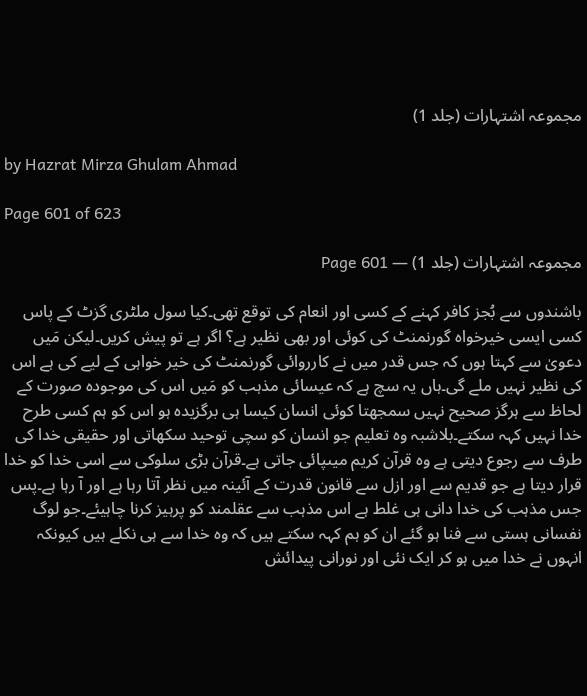مجموعہ اشتہارات (جلد 1)

by Hazrat Mirza Ghulam Ahmad

Page 601 of 623

مجموعہ اشتہارات (جلد 1) — Page 601

باشندوں سے بُجز کافر کہنے کے کسی اور انعام کی توقع تھی۔کیا سول ملٹری گزٹ کے پاس کسی ایسی خیرخواہ گورنمنٹ کی کوئی اور بھی نظیر ہے؟ اگر ہے تو پیش کریں۔لیکن مَیں دعویٰ سے کہتا ہوں کہ جس قدر میں نے کارروائی گورنمنٹ کی خیر خواہی کے لیے کی ہے اس کی نظیر نہیں ملے گی۔ہاں یہ سچ ہے کہ عیسائی مذہب کو مَیں اس کی موجودہ صورت کے لحاظ سے ہرگز صحیح نہیں سمجھتا کوئی انسان کیسا ہی برگزیدہ ہو اس کو ہم کسی طرح خدا نہیں کہہ سکتے۔بلاشبہ وہ تعلیم جو انسان کو سچی توحید سکھاتی اور حقیقی خدا کی طرف سے رجوع دیتی ہے وہ قرآن کریم میںپائی جاتی ہے۔قرآن بڑی سلوکی سے اسی خدا کو خدا قرار دیتا ہے جو قدیم سے اور ازل سے قانون قدرت کے آئینہ میں نظر آتا رہا ہے اور آ رہا ہے۔پس جس مذہب کی خدا دانی ہی غلط ہے اس مذہب سے عقلمند کو پرہیز کرنا چاہیئے۔جو لوگ نفسانی ہستی سے فنا ہو گئے ان کو ہم کہہ سکتے ہیں کہ وہ خدا سے ہی نکلے ہیں کیونکہ انہوں نے خدا میں ہو کر ایک نئی اور نورانی پیدائش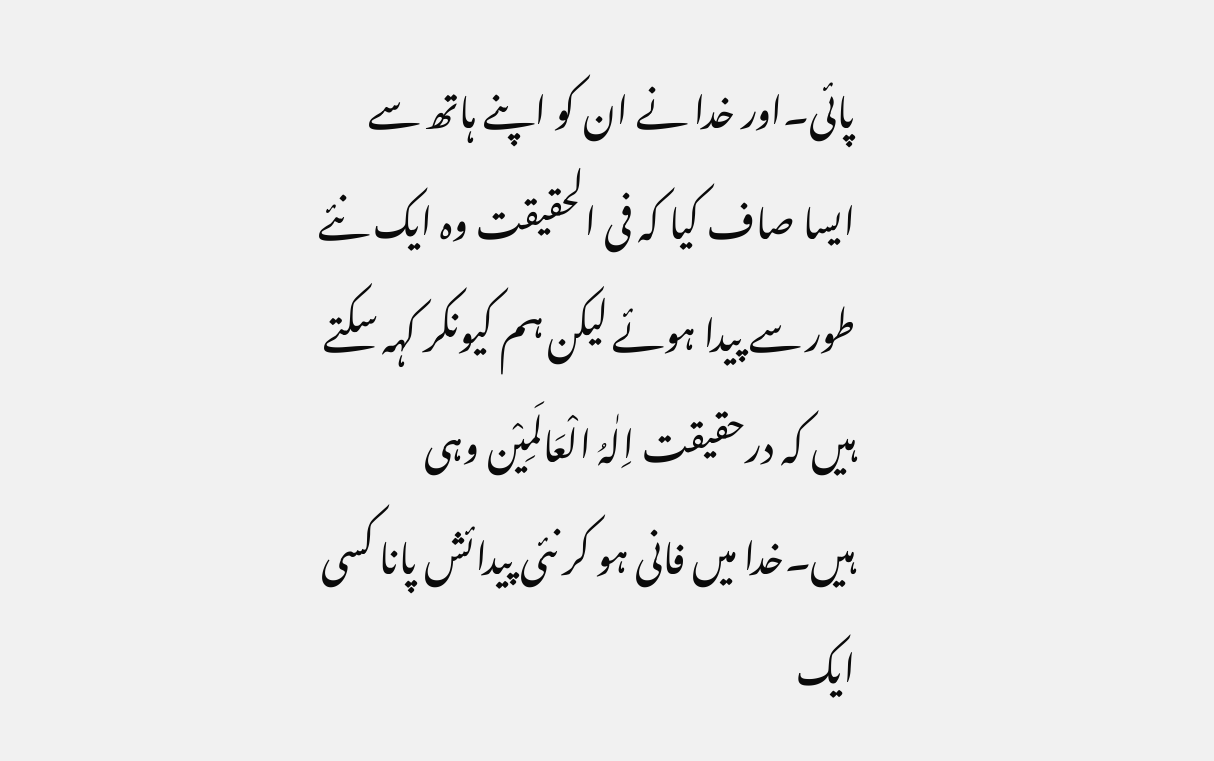پائی۔اور خدا نے ان کو اپنے ہاتھ سے ایسا صاف کیا کہ فی الحقیقت وہ ایک نئے طور سے پیدا ہوئے لیکن ہم کیونکر کہہ سکتے ہیں کہ درحقیقت اِلٰہُ الْعَالَمِیْن وہی ہیں۔خدا میں فانی ہو کر نئی پیدائش پانا کسی ایک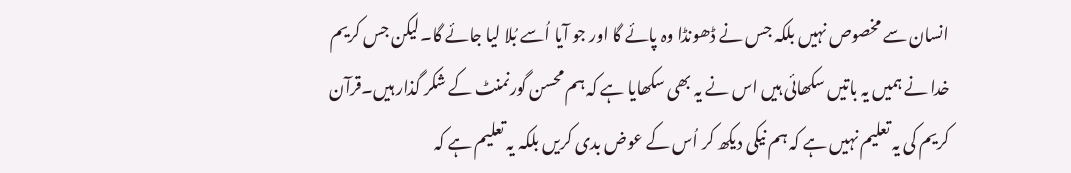انسان سے مخصوص نہیں بلکہ جس نے ڈھونڈا وہ پائے گا اور جو آیا اُسے بُلا لیا جائے گا۔لیکن جس کریم خدا نے ہمیں یہ باتیں سکھائی ہیں اس نے یہ بھی سکھایا ہے کہ ہم محسن گورنمنٹ کے شکر گذار ہیں۔قرآن کریم کی یہ تعلیم نہیں ہے کہ ہم نیکی دیکھ کر اُس کے عوض بدی کریں بلکہ یہ تعلیم ہے کہ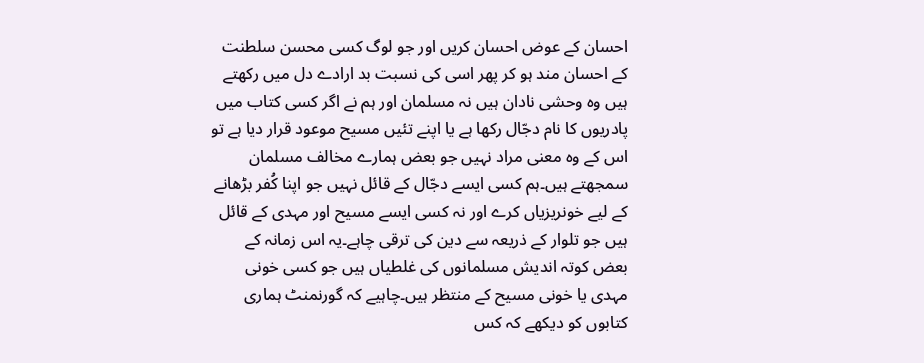احسان کے عوض احسان کریں اور جو لوگ کسی محسن سلطنت کے احسان مند ہو کر پھر اسی کی نسبت بد ارادے دل میں رکھتے ہیں وہ وحشی نادان ہیں نہ مسلمان اور ہم نے اگر کسی کتاب میں پادریوں کا نام دجّال رکھا ہے یا اپنے تئیں مسیح موعود قرار دیا ہے تو اس کے وہ معنی مراد نہیں جو بعض ہمارے مخالف مسلمان سمجھتے ہیں۔ہم کسی ایسے دجّال کے قائل نہیں جو اپنا کُفر بڑھانے کے لیے خونریزیاں کرے اور نہ کسی ایسے مسیح اور مہدی کے قائل ہیں جو تلوار کے ذریعہ سے دین کی ترقی چاہے۔یہ اس زمانہ کے بعض کوتہ اندیش مسلمانوں کی غلطیاں ہیں جو کسی خونی مہدی یا خونی مسیح کے منتظر ہیں۔چاہیے کہ گورنمنٹ ہماری کتابوں کو دیکھے کہ کس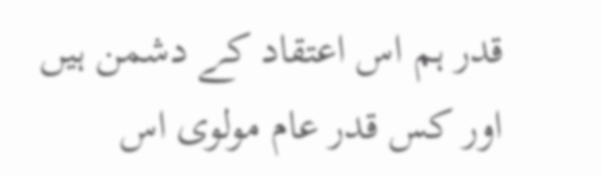قدر ہم اس اعتقاد کے دشمن ہیں اور کس قدر عام مولوی اس